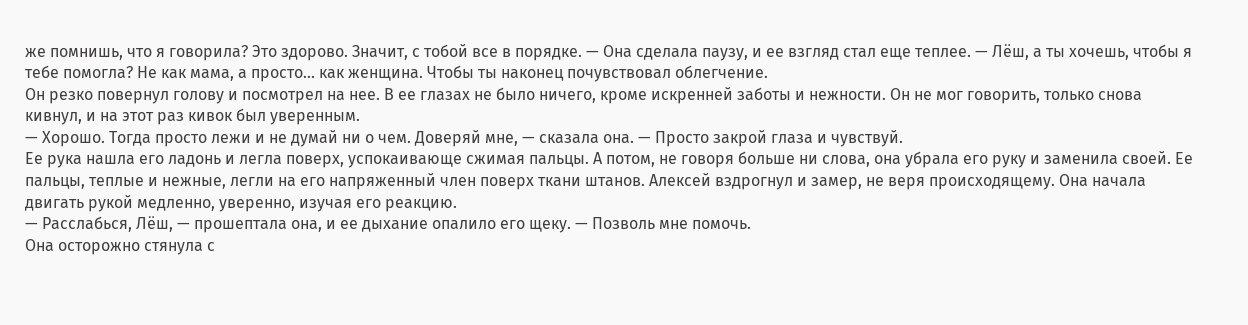же помнишь, что я говорила? Это здорово. Значит, с тобой все в порядке. — Она сделала паузу, и ее взгляд стал еще теплее. — Лёш, а ты хочешь, чтобы я тебе помогла? Не как мама, а просто... как женщина. Чтобы ты наконец почувствовал облегчение.
Он резко повернул голову и посмотрел на нее. В ее глазах не было ничего, кроме искренней заботы и нежности. Он не мог говорить, только снова кивнул, и на этот раз кивок был уверенным.
— Хорошо. Тогда просто лежи и не думай ни о чем. Доверяй мне, — сказала она. — Просто закрой глаза и чувствуй.
Ее рука нашла его ладонь и легла поверх, успокаивающе сжимая пальцы. А потом, не говоря больше ни слова, она убрала его руку и заменила своей. Ее пальцы, теплые и нежные, легли на его напряженный член поверх ткани штанов. Алексей вздрогнул и замер, не веря происходящему. Она начала двигать рукой медленно, уверенно, изучая его реакцию.
— Расслабься, Лёш, — прошептала она, и ее дыхание опалило его щеку. — Позволь мне помочь.
Она осторожно стянула с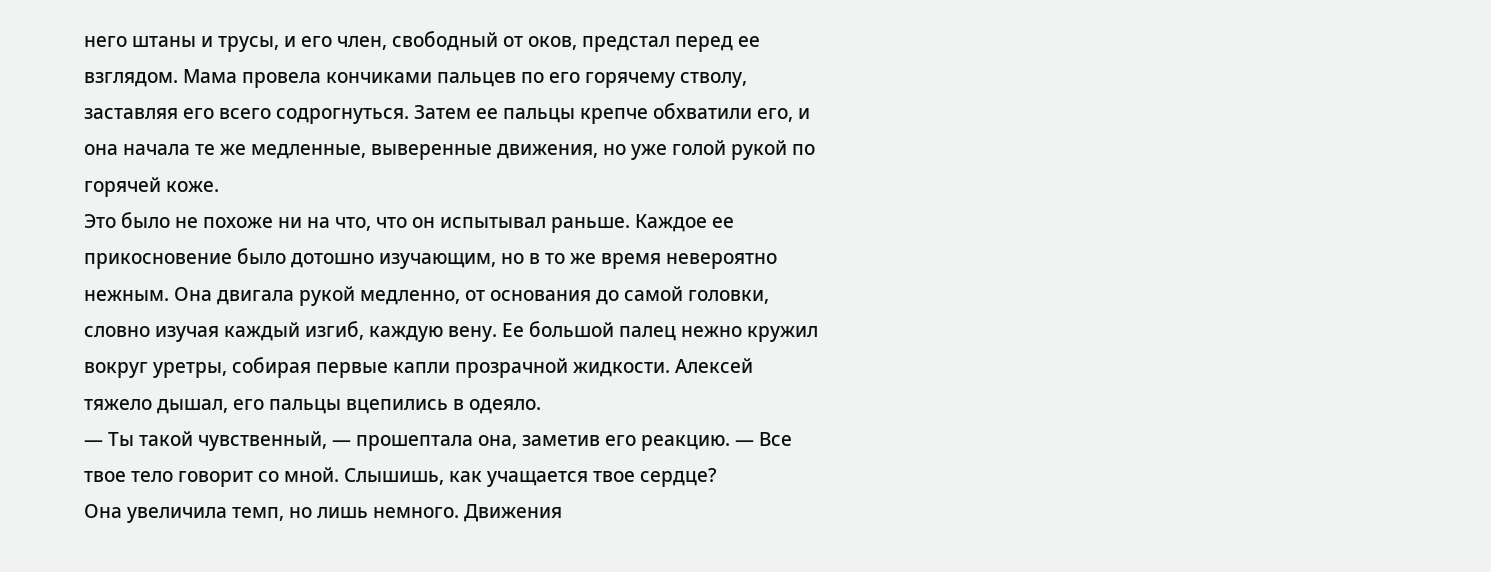него штаны и трусы, и его член, свободный от оков, предстал перед ее взглядом. Мама провела кончиками пальцев по его горячему стволу, заставляя его всего содрогнуться. Затем ее пальцы крепче обхватили его, и она начала те же медленные, выверенные движения, но уже голой рукой по горячей коже.
Это было не похоже ни на что, что он испытывал раньше. Каждое ее прикосновение было дотошно изучающим, но в то же время невероятно нежным. Она двигала рукой медленно, от основания до самой головки, словно изучая каждый изгиб, каждую вену. Ее большой палец нежно кружил вокруг уретры, собирая первые капли прозрачной жидкости. Алексей тяжело дышал, его пальцы вцепились в одеяло.
— Ты такой чувственный, — прошептала она, заметив его реакцию. — Все твое тело говорит со мной. Слышишь, как учащается твое сердце?
Она увеличила темп, но лишь немного. Движения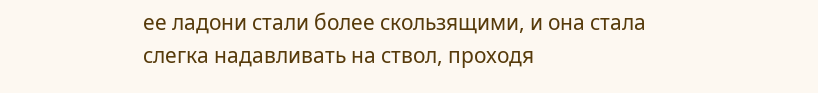ее ладони стали более скользящими, и она стала слегка надавливать на ствол, проходя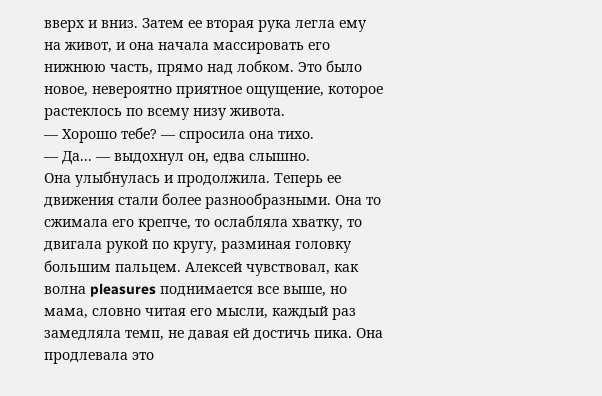вверх и вниз. Затем ее вторая рука легла ему на живот, и она начала массировать его нижнюю часть, прямо над лобком. Это было новое, невероятно приятное ощущение, которое растеклось по всему низу живота.
— Хорошо тебе? — спросила она тихо.
— Да... — выдохнул он, едва слышно.
Она улыбнулась и продолжила. Теперь ее движения стали более разнообразными. Она то сжимала его крепче, то ослабляла хватку, то двигала рукой по кругу, разминая головку большим пальцем. Алексей чувствовал, как волна pleasures поднимается все выше, но мама, словно читая его мысли, каждый раз замедляла темп, не давая ей достичь пика. Она продлевала это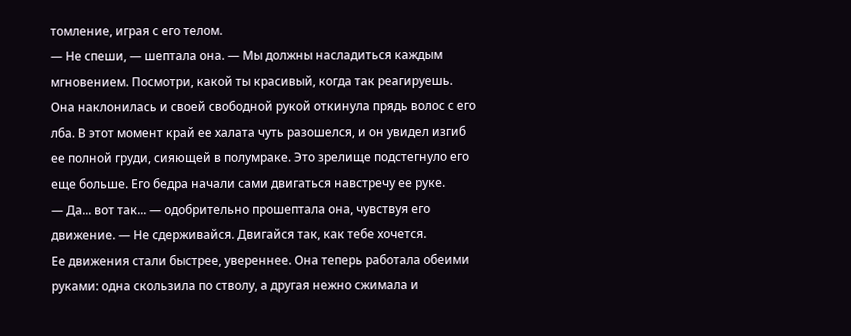томление, играя с его телом.
— Не спеши, — шептала она. — Мы должны насладиться каждым мгновением. Посмотри, какой ты красивый, когда так реагируешь.
Она наклонилась и своей свободной рукой откинула прядь волос с его лба. В этот момент край ее халата чуть разошелся, и он увидел изгиб ее полной груди, сияющей в полумраке. Это зрелище подстегнуло его еще больше. Его бедра начали сами двигаться навстречу ее руке.
— Да... вот так... — одобрительно прошептала она, чувствуя его движение. — Не сдерживайся. Двигайся так, как тебе хочется.
Ее движения стали быстрее, увереннее. Она теперь работала обеими руками: одна скользила по стволу, а другая нежно сжимала и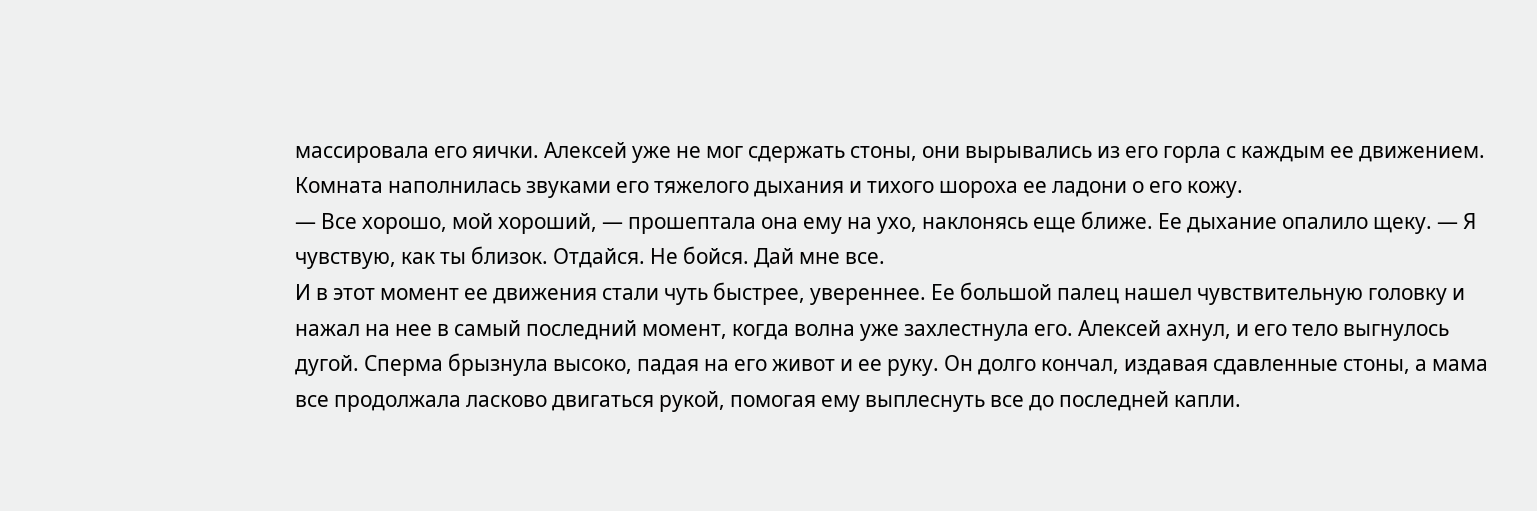массировала его яички. Алексей уже не мог сдержать стоны, они вырывались из его горла с каждым ее движением. Комната наполнилась звуками его тяжелого дыхания и тихого шороха ее ладони о его кожу.
— Все хорошо, мой хороший, — прошептала она ему на ухо, наклонясь еще ближе. Ее дыхание опалило щеку. — Я чувствую, как ты близок. Отдайся. Не бойся. Дай мне все.
И в этот момент ее движения стали чуть быстрее, увереннее. Ее большой палец нашел чувствительную головку и нажал на нее в самый последний момент, когда волна уже захлестнула его. Алексей ахнул, и его тело выгнулось дугой. Сперма брызнула высоко, падая на его живот и ее руку. Он долго кончал, издавая сдавленные стоны, а мама все продолжала ласково двигаться рукой, помогая ему выплеснуть все до последней капли.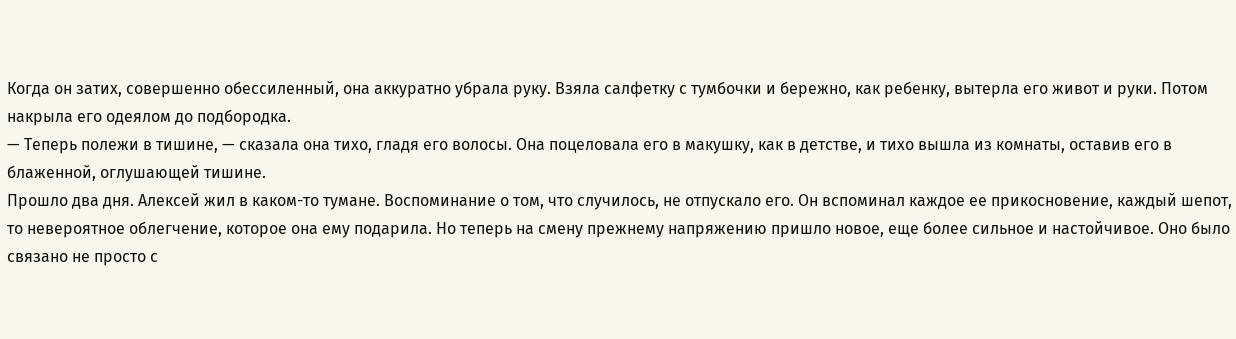Когда он затих, совершенно обессиленный, она аккуратно убрала руку. Взяла салфетку с тумбочки и бережно, как ребенку, вытерла его живот и руки. Потом накрыла его одеялом до подбородка.
— Теперь полежи в тишине, — сказала она тихо, гладя его волосы. Она поцеловала его в макушку, как в детстве, и тихо вышла из комнаты, оставив его в блаженной, оглушающей тишине.
Прошло два дня. Алексей жил в каком-то тумане. Воспоминание о том, что случилось, не отпускало его. Он вспоминал каждое ее прикосновение, каждый шепот, то невероятное облегчение, которое она ему подарила. Но теперь на смену прежнему напряжению пришло новое, еще более сильное и настойчивое. Оно было связано не просто с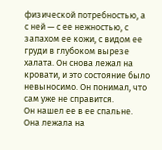физической потребностью, а с ней — с ее нежностью, с запахом ее кожи, с видом ее груди в глубоком вырезе халата. Он снова лежал на кровати, и это состояние было невыносимо. Он понимал, что сам уже не справится.
Он нашел ее в ее спальне. Она лежала на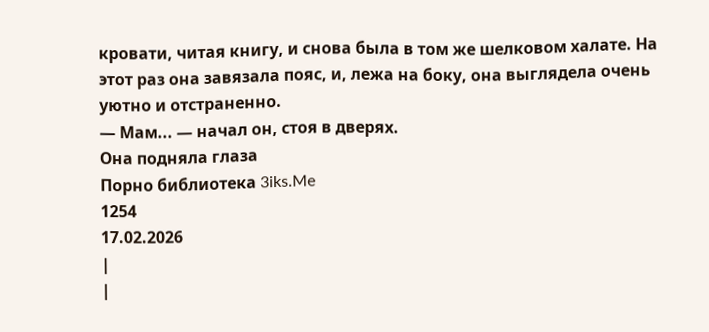кровати, читая книгу, и снова была в том же шелковом халате. На этот раз она завязала пояс, и, лежа на боку, она выглядела очень уютно и отстраненно.
— Мам... — начал он, стоя в дверях.
Она подняла глаза
Порно библиотека 3iks.Me
1254
17.02.2026
|
|